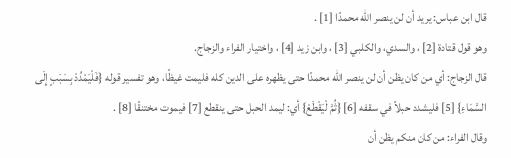قال ابن عباس: يريد أن لن ينصر الله محمدًا [1] .
وهو قول قتادة [2] ، والسدي، والكلبي [3] ، وابن زيد [4] ، واختيار الفراء والزجاج.
قال الزجاج: أي من كان يظن أن لن ينصر الله محمدًا حتى يظهره على الدين كله فليمت غيظًا، وهو تفسير قوله {فَلْيَمْدُدْ بِسَبَبٍ إِلَى السَّمَاءِ} [5] فليشدد حبلاً في سقفه [6] {ثُمَّ لْيَقْطَعْ} أي: ليمد الحبل حتى ينقطع [7] فيموت مختنقًا [8] .
وقال الفراء: من كان منكم يظن أن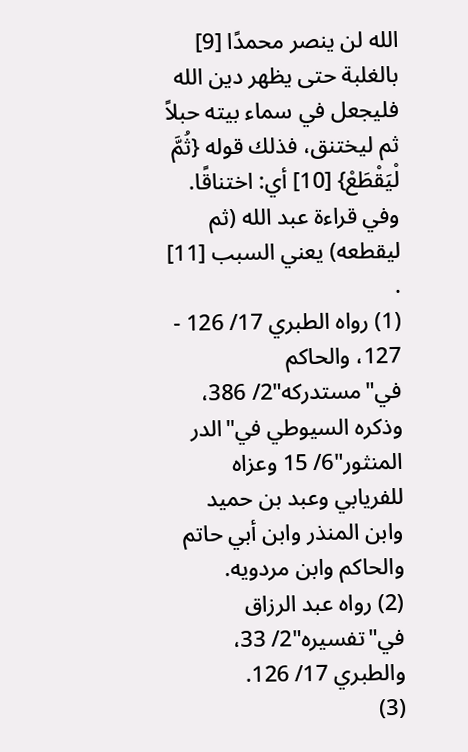الله لن ينصر محمدًا [9] بالغلبة حتى يظهر دين الله فليجعل في سماء بيته حبلاً ثم ليختنق، فذلك قوله {ثُمَّ لْيَقْطَعْ} [10] أي: اختناقًا. وفي قراءة عبد الله (ثم ليقطعه) يعني السبب [11] .
(1) رواه الطبري 17/ 126 - 127، والحاكم في"مستدركه"2/ 386، وذكره السيوطي في"الدر المنثور"6/ 15 وعزاه للفريابي وعبد بن حميد وابن المنذر وابن أبي حاتم والحاكم وابن مردويه.
(2) رواه عبد الرزاق في"تفسيره"2/ 33، والطبري 17/ 126.
(3)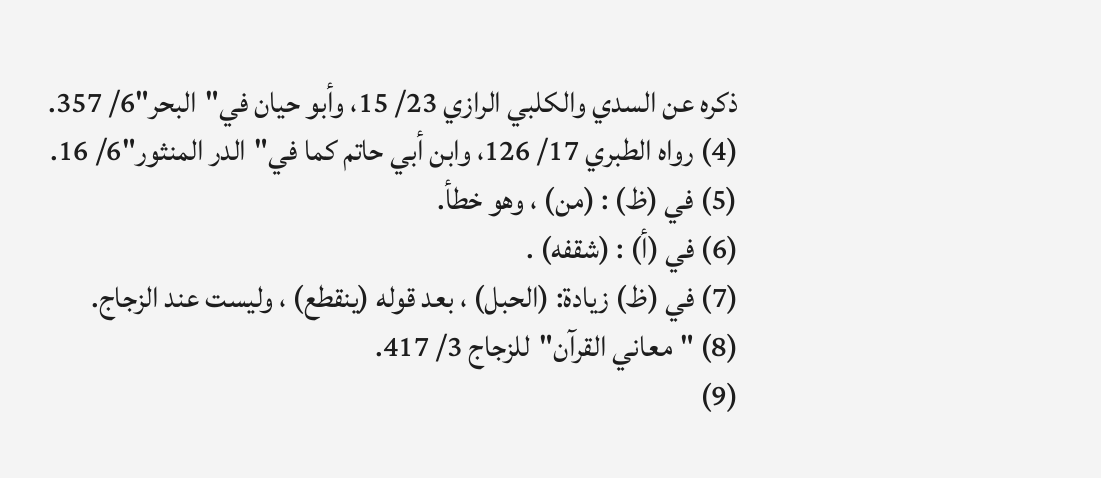ذكره عن السدي والكلبي الرازي 23/ 15، وأبو حيان في"البحر"6/ 357.
(4) رواه الطبري 17/ 126، وابن أبي حاتم كما في"الدر المنثور"6/ 16.
(5) في (ظ) : (من) ، وهو خطأ.
(6) في (أ) : (شقفه) .
(7) في (ظ) زيادة: (الحبل) ، بعد قوله (ينقطع) ، وليست عند الزجاج.
(8) "معاني القرآن"للزجاج 3/ 417.
(9)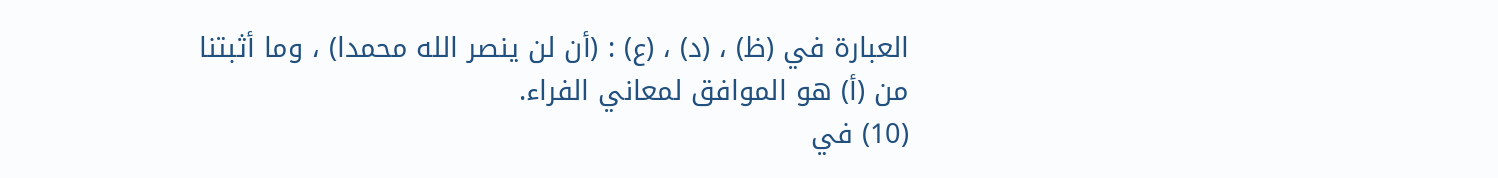العبارة في (ظ) ، (د) ، (ع) : (أن لن ينصر الله محمدا) ، وما أثبتنا من (أ) هو الموافق لمعاني الفراء.
(10) في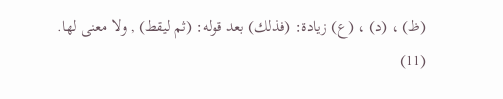(ظ) ، (د) ، (ع) زيادة: (فذلك) بعد قوله: (ثم ليقط) , ولا معنى لها.
(11)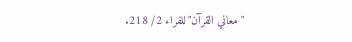"معاني القرآن"للفراء 2/ 218.